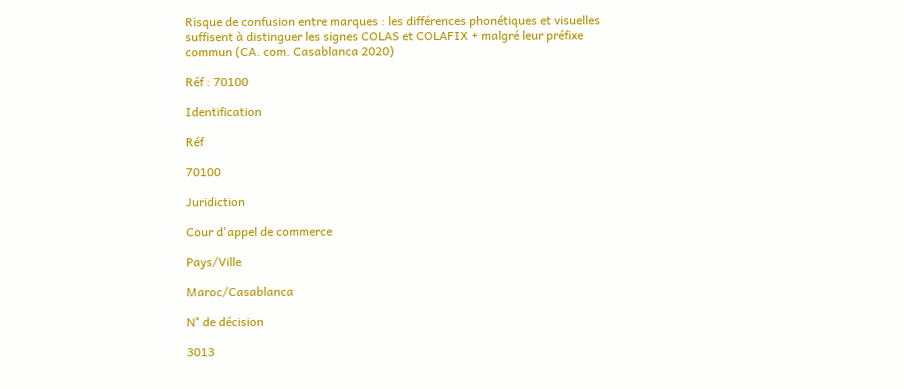Risque de confusion entre marques : les différences phonétiques et visuelles suffisent à distinguer les signes COLAS et COLAFIX + malgré leur préfixe commun (CA. com. Casablanca 2020)

Réf : 70100

Identification

Réf

70100

Juridiction

Cour d'appel de commerce

Pays/Ville

Maroc/Casablanca

N° de décision

3013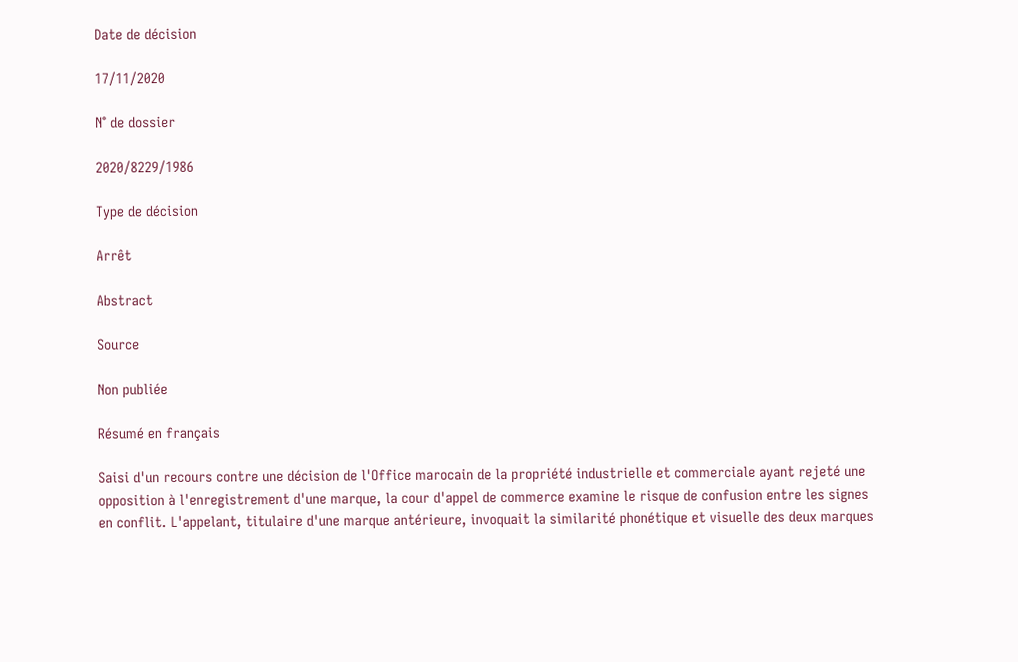Date de décision

17/11/2020

N° de dossier

2020/8229/1986

Type de décision

Arrêt

Abstract

Source

Non publiée

Résumé en français

Saisi d'un recours contre une décision de l'Office marocain de la propriété industrielle et commerciale ayant rejeté une opposition à l'enregistrement d'une marque, la cour d'appel de commerce examine le risque de confusion entre les signes en conflit. L'appelant, titulaire d'une marque antérieure, invoquait la similarité phonétique et visuelle des deux marques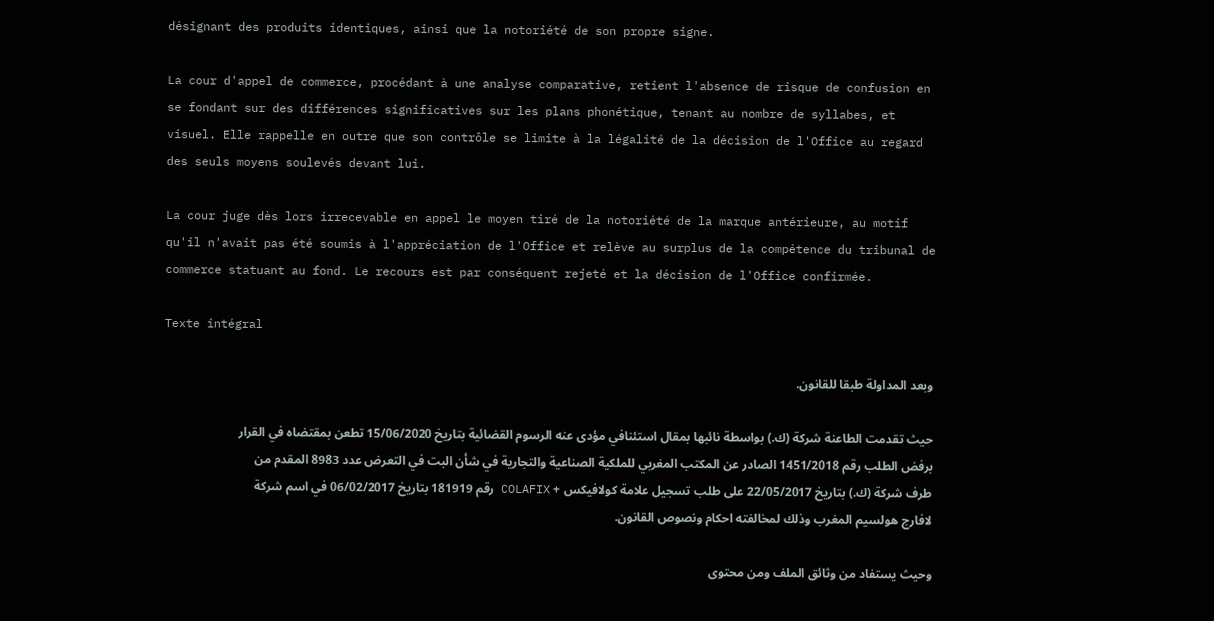désignant des produits identiques, ainsi que la notoriété de son propre signe.

La cour d'appel de commerce, procédant à une analyse comparative, retient l'absence de risque de confusion en se fondant sur des différences significatives sur les plans phonétique, tenant au nombre de syllabes, et visuel. Elle rappelle en outre que son contrôle se limite à la légalité de la décision de l'Office au regard des seuls moyens soulevés devant lui.

La cour juge dès lors irrecevable en appel le moyen tiré de la notoriété de la marque antérieure, au motif qu'il n'avait pas été soumis à l'appréciation de l'Office et relève au surplus de la compétence du tribunal de commerce statuant au fond. Le recours est par conséquent rejeté et la décision de l'Office confirmée.

Texte intégral

وبعد المداولة طبقا للقانون.

حيث تقدمت الطاعنة شركة (ك.) بواسطة نائبها بمقال استئنافي مؤدى عنه الرسوم القضائية بتاريخ 15/06/2020 تطعن بمقتضاه في القرار برفض الطلب رقم 1451/2018 الصادر عن المكتب المغربي للملكية الصناعية والتجارية في شأن البت في التعرض عدد 8983 المقدم من طرف شركة (ك.) بتاريخ 22/05/2017 على طلب تسجيل علامة كولافيكس + COLAFIX رقم 181919 بتاريخ 06/02/2017 في اسم شركة لافارج هولسيم المغرب وذلك لمخالفته احكام ونصوص القانون.

وحيث يستفاد من وثائق الملف ومن محتوى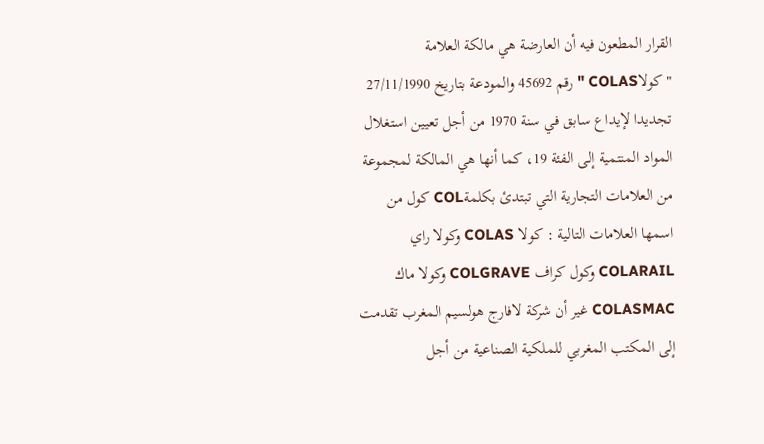القرار المطعون فيه أن العارضة هي مالكة العلامة "كولاCOLAS " رقم 45692 والمودعة بتاريخ 27/11/1990 تجديدا لإيداع سابق في سنة 1970 من أجل تعيين استغلال المواد المنتمية إلى الفئة 19، كما أنها هي المالكة لمجموعة من العلامات التجارية التي تبتدئ بكلمةCOL كول من اسمها العلامات التالية : كولا COLAS وكولا راي COLARAIL وكول كراف COLGRAVE وكولا ماك COLASMAC غير أن شركة لافارج هولسيم المغرب تقدمت إلى المكتب المغربي للملكية الصناعية من أجل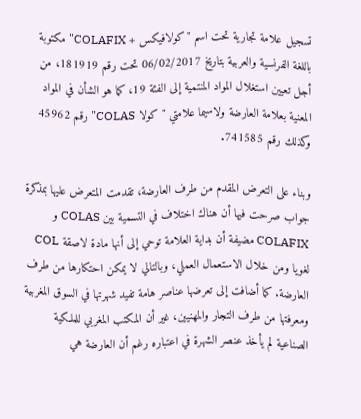تسجيل علامة تجارية تحت اسم "كولافيكس + COLAFIX" مكتوبة باللغة الفرنسية والعربية بتاريخ 06/02/2017 تحت رقم 181919، من أجل تعيين استغلال المواد المنتمية إلى الفئة 19، كما هو الشأن في المواد المعنية بعلامة العارضة ولاسيما علامتي " كولا COLAS" رقم 45962 وكذلك رقم 741585.

وبناء على التعرض المقدم من طرف العارضة، تقدمت المتعرض عليها بمذكرة جواب صرحت فيها أن هناك اختلاف في التسمية بين COLAS و COLAFIX مضيفة أن بداية العلامة توحي إلى أنها مادة لاصقة COL لغويا ومن خلال الاستعمال العملي، وبالتالي لا يمكن احتكارها من طرف العارضة. كما أضافت إلى تعرضها عناصر هامة تفيد شهرتها في السوق المغربية ومعرفتها من طرف التجار والمهنيين، غير أن المكتب المغربي للملكية الصناعية لم يأخذ عنصر الشهرة في اعتباره رغم أن العارضة هي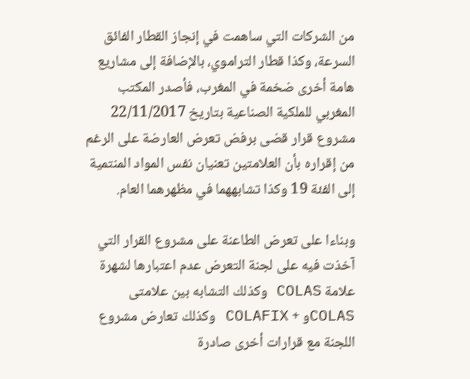من الشركات التي ساهمت في إنجاز القطار الفائق السرعة، وكذا قطار التراموي، بالإضافة إلى مشاريع هامة أخرى ضخمة في المغرب، فأصدر المكتب المغربي للملكية الصناعية بتاريخ 22/11/2017 مشروع قرار قضی برفض تعرض العارضة على الرغم من إقراره بأن العلامتين تعنيان نفس المواد المنتمية إلى الفئة 19 وكذا تشابههما في مظهرهما العام.

وبناءا على تعرض الطاعنة على مشروع القرار التي آخذت فيه على لجنة التعرض عدم اعتبارها لشهرة علامة COLAS وكذلك التشابه بين علامتی COLASو + COLAFIX وكذلك تعارض مشروع اللجنة مع قرارات أخرى صادرة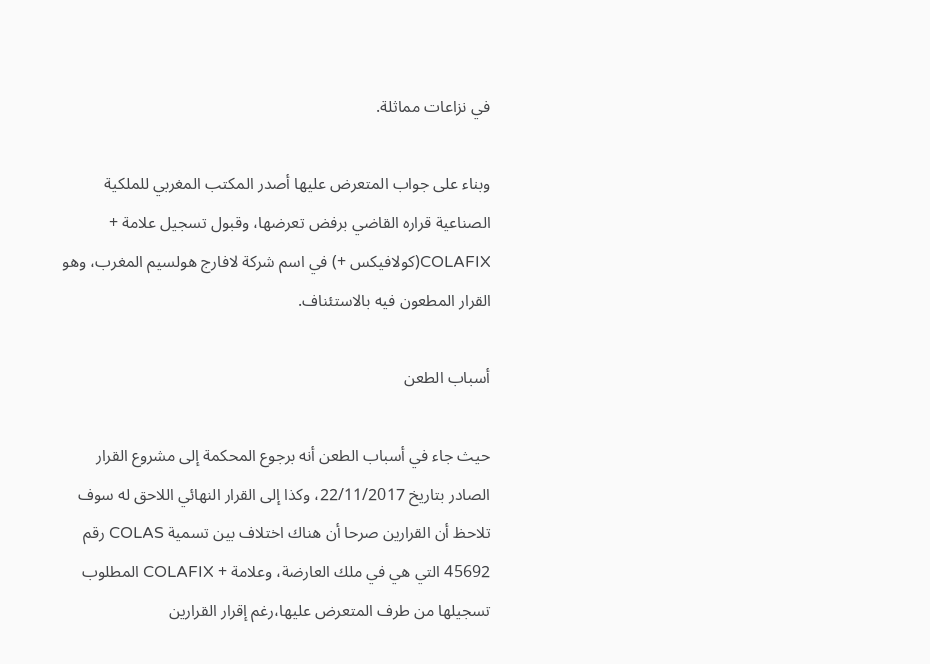في نزاعات مماثلة.

وبناء على جواب المتعرض عليها أصدر المكتب المغربي للملكية الصناعية قراره القاضي برفض تعرضها، وقبول تسجيل علامة + COLAFIX(كولافيكس +) في اسم شركة لافارج هولسيم المغرب، وهو القرار المطعون فيه بالاستئناف.

أسباب الطعن

حيث جاء في أسباب الطعن أنه برجوع المحكمة إلى مشروع القرار الصادر بتاريخ 22/11/2017، وكذا إلى القرار النهائي اللاحق له سوف تلاحظ أن القرارين صرحا أن هناك اختلاف بين تسمية COLAS رقم 45692 التي هي في ملك العارضة، وعلامة + COLAFIX المطلوب تسجيلها من طرف المتعرض عليها،رغم إقرار القرارين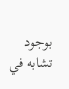بوجود تشابه في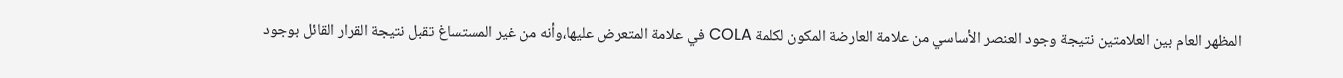المظهر العام بين العلامتين نتيجة وجود العنصر الأساسي من علامة العارضة المكون لكلمة COLA في علامة المتعرض عليها،وأنه من غير المستساغ تقبل نتيجة القرار القائل بوجود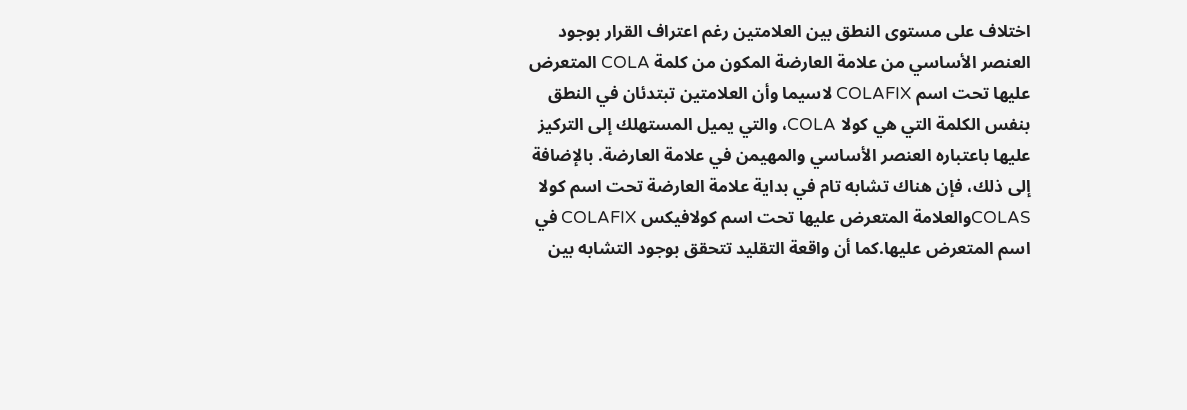اختلاف على مستوى النطق بین العلامتين رغم اعتراف القرار بوجود العنصر الأساسي من علامة العارضة المكون من كلمة COLA المتعرض عليها تحت اسم COLAFIX لاسيما وأن العلامتين تبتدئان في النطق بنفس الكلمة التي هي كولا COLA، والتي يميل المستهلك إلى التركيز عليها باعتباره العنصر الأساسي والمهيمن في علامة العارضة. بالإضافة إلى ذلك، فإن هناك تشابه تام في بداية علامة العارضة تحت اسم كولا COLASوالعلامة المتعرض عليها تحت اسم كولافيكس COLAFIX في اسم المتعرض عليها.كما أن واقعة التقليد تتحقق بوجود التشابه بين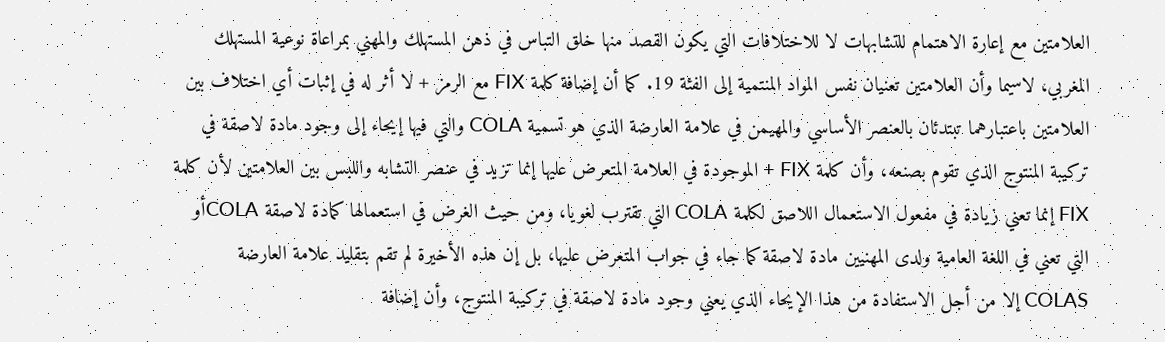العلامتين مع إعارة الاهتمام للتشابهات لا للاختلافات التي يكون القصد منها خلق التباس في ذهن المستهلك والمهني بمراعاة نوعية المستهلك المغربي، لاسيما وأن العلامتين تعنيان نفس المواد المنتمية إلى الفئة 19. كما أن إضافة كلمة FIX مع الرمز + لا أثر له في إثبات أي اختلاف بين العلامتين باعتبارهما تبتدئان بالعنصر الأساسي والمهيمن في علامة العارضة الذي هو تسمية COLA والتي فيها إيحاء إلى وجود مادة لاصقة في تركيبة المنتوج الذي تقوم بصنعه، وأن كلمة FIX + الموجودة في العلامة المتعرض عليها إنما تزيد في عنصر التشابه واللبس بين العلامتين لأن كلمة FIX إنما تعني زيادة في مفعول الاستعمال اللاصق لكلمة COLA التي تقترب لغويا، ومن حيث الغرض في استعمالها كمادة لاصقة COLAأو التي تعني في اللغة العامية ولدى المهنيين مادة لاصقة كما جاء في جواب المتعرض عليها، بل إن هذه الأخيرة لم تقم بتقليد علامة العارضة COLAS إلا من أجل الاستفادة من هذا الإيحاء الذي يعني وجود مادة لاصقة في تركيبة المنتوج، وأن إضافة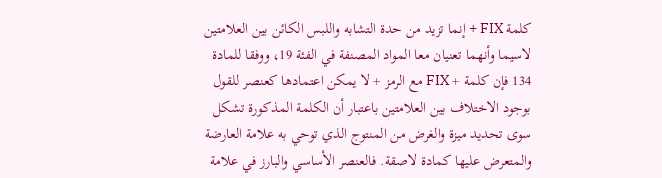كلمة FIX + إنما تزيد من حدة التشابه واللبس الكائن بين العلامتين لاسيما وأنهما تعنيان معا المواد المصنفة في الفئة 19، ووفقا للمادة 134 فإن كلمة + FIX مع الرمز + لا يمكن اعتمادها كعنصر للقول بوجود الاختلاف بين العلامتين باعتبار أن الكلمة المذكورة تشكل سوى تحديد ميزة والغرض من المنتوج الذي توحي به علامة العارضة والمتعرض عليها كمادة لاصقة. فالعنصر الأساسي والبارز في علامة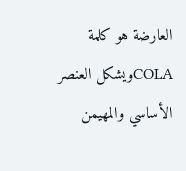العارضة هو كلمة COLAويشكل العنصر الأساسي والمهيمن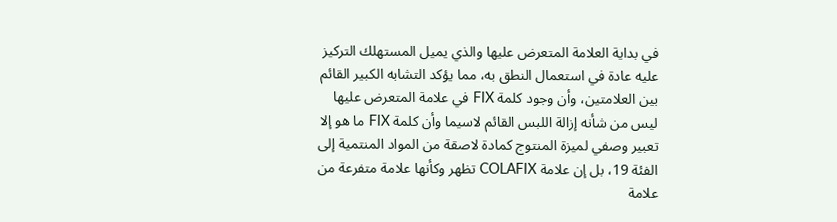في بداية العلامة المتعرض عليها والذي يميل المستهلك التركيز عليه عادة في استعمال النطق به، مما يؤكد التشابه الكبير القائم بين العلامتين، وأن وجود كلمة FIX في علامة المتعرض عليها ليس من شأنه إزالة اللبس القائم لاسيما وأن كلمة FIX ما هو إلا تعبير وصفي لميزة المنتوج كمادة لاصقة من المواد المنتمية إلى الفئة 19، بل إن علامة COLAFIX تظهر وكأنها علامة متفرعة من علامة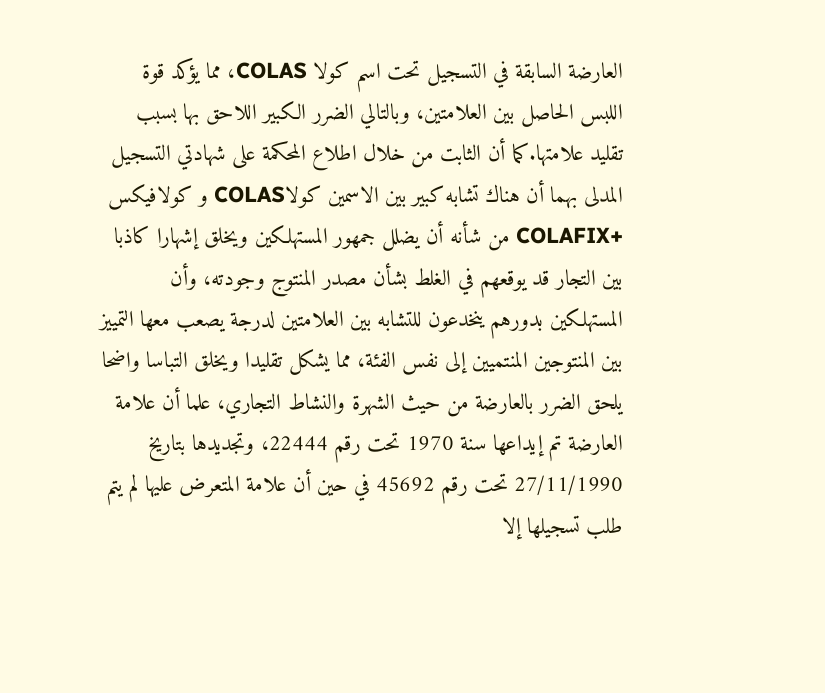العارضة السابقة في التسجيل تحت اسم كولا COLAS، مما يؤكد قوة اللبس الحاصل بين العلامتين، وبالتالي الضرر الكبير اللاحق بها بسبب تقليد علامتها.كما أن الثابت من خلال اطلاع المحكمة على شهادتي التسجيل المدلى بهما أن هناك تشابه كبير بين الاسمين کولاCOLAS و کولافيكس +COLAFIX من شأنه أن يضلل جمهور المستهلكين ويخلق إشهارا كاذبا بين التجار قد يوقعهم في الغلط بشأن مصدر المنتوج وجودته، وأن المستهلكين بدورهم ينخدعون للتشابه بين العلامتين لدرجة يصعب معها التمييز بين المنتوجین المنتميين إلى نفس الفئة، مما يشكل تقليدا ويخلق التباسا واضحا يلحق الضرر بالعارضة من حيث الشهرة والنشاط التجاري، علما أن علامة العارضة تم إيداعها سنة 1970 تحت رقم 22444، وتجديدها بتاريخ 27/11/1990 تحت رقم 45692 في حين أن علامة المتعرض عليها لم يتم طلب تسجيلها إلا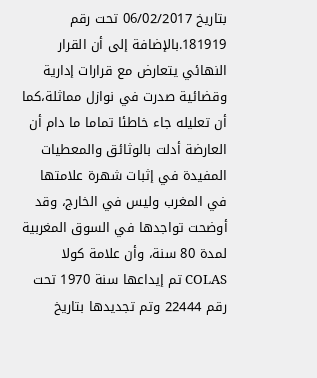بتاريخ 06/02/2017 تحت رقم 181919.بالإضافة إلى أن القرار النهائي يتعارض مع قرارات إدارية وقضائية صدرت في نوازل مماثلة،كما أن تعليله جاء خاطئا تماما ما دام أن العارضة أدلت بالوثائق والمعطيات المفيدة في إثبات شهرة علامتها في المغرب وليس في الخارج، وقد أوضحت تواجدها في السوق المغربية لمدة 80 سنة، وأن علامة كولا COLAS تم إيداعها سنة 1970 تحت رقم 22444 وتم تجديدها بتاريخ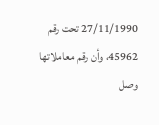27/11/1990 تحت رقم 45962، وأن رقم معاملاتها وصل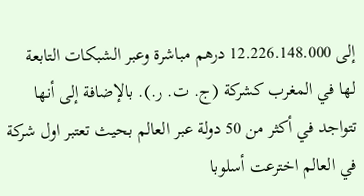إلى 12.226.148.000 درهم مباشرة وعبر الشبكات التابعة لها في المغرب كشركة (ج. ت. ر.). بالإضافة إلى أنها تتواجد في أكثر من 50 دولة عبر العالم بحيث تعتبر اول شركة في العالم اخترعت أسلوبا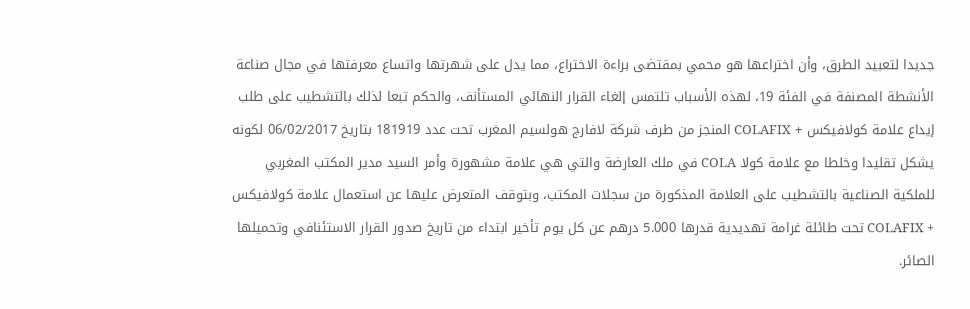جديدا لتعبيد الطرق، وأن اختراعها هو محمي بمقتضى براءة الاختراع، مما يدل على شهرتها واتساع معرفتها في مجال صناعة الأنشطة المصنفة في الفئة 19، لهذه الأسباب تلتمس إلغاء القرار النهائي المستأنف، والحكم تبعا لذلك بالتشطيب على طلب إيداع علامة كولافيكس + COLAFIX المنجز من طرف شركة لافارج هولسيم المغرب تحت عدد 181919 بتاريخ 06/02/2017 لكونه يشكل تقليدا وخلطا مع علامة كولا COLA في ملك العارضة والتي هي علامة مشهورة وأمر السيد مدير المكتب المغربي للملكية الصناعية بالتشطيب على العلامة المذكورة من سجلات المكتب، وبتوقف المتعرض عليها عن استعمال علامة كولافيكس + COLAFIX تحت طائلة غرامة تهديدية قدرها 5.000 درهم عن كل يوم تأخير ابتداء من تاريخ صدور القرار الاستئنافي وتحميلها الصائر.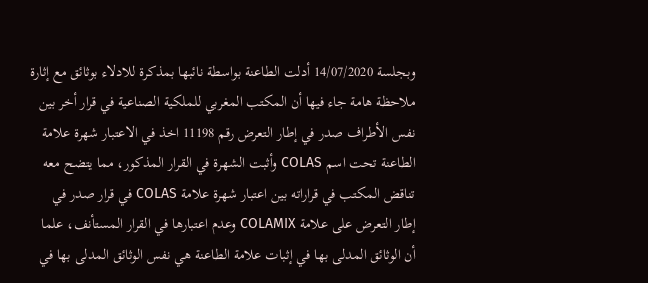وبجلسة 14/07/2020 أدلت الطاعنة بواسطة نائبها بمذكرة للادلاء بوثائق مع إثارة ملاحظة هامة جاء فيها أن المكتب المغربي للملكية الصناعية في قرار أخر بين نفس الأطراف صدر في إطار التعرض رقم 11198 اخذ في الاعتبار شهرة علامة الطاعنة تحت اسم COLAS وأثبت الشهرة في القرار المذكور، مما يتضح معه تناقض المكتب في قراراته بين اعتبار شهرة علامة COLAS في قرار صدر في إطار التعرض على علامة COLAMIX وعدم اعتبارها في القرار المستأنف، علما أن الوثائق المدلى بها في إثبات علامة الطاعنة هي نفس الوثائق المدلى بها في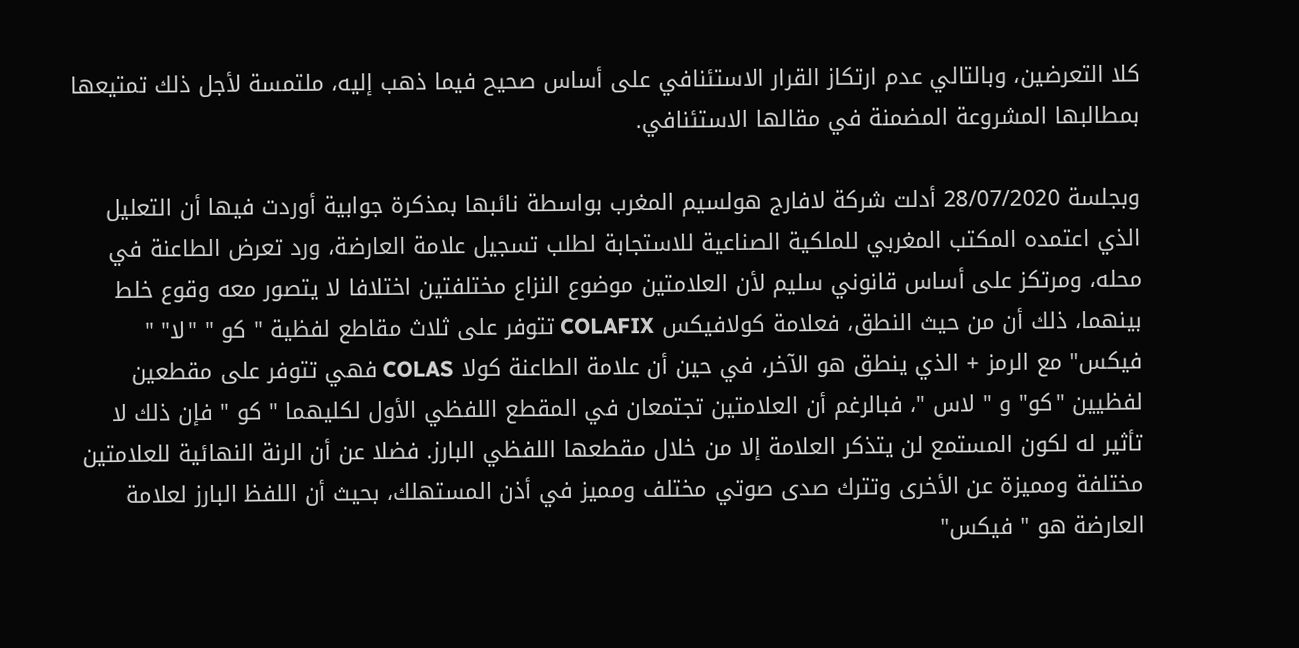كلا التعرضين، وبالتالي عدم ارتكاز القرار الاستئنافي على أساس صحيح فيما ذهب إليه، ملتمسة لأجل ذلك تمتيعها بمطالبها المشروعة المضمنة في مقالها الاستئنافي.

وبجلسة 28/07/2020 أدلت شركة لافارج هولسيم المغرب بواسطة نائبها بمذكرة جوابية أوردت فيها أن التعليل الذي اعتمده المكتب المغربي للملكية الصناعية للاستجابة لطلب تسجيل علامة العارضة، ورد تعرض الطاعنة في محله، ومرتكز على أساس قانوني سليم لأن العلامتين موضوع النزاع مختلفتين اختلافا لا يتصور معه وقوع خلط بينهما، ذلك أن من حيث النطق، فعلامة كولافيكس COLAFIX تتوفر على ثلاث مقاطع لفظية " كو " "لا" " فيكس" مع الرمز + الذي ينطق هو الآخر، في حين أن علامة الطاعنة كولا COLAS فهي تتوفر على مقطعين لفظيين "كو" و " لاس "، فبالرغم أن العلامتين تجتمعان في المقطع اللفظي الأول لكليهما " كو " فإن ذلك لا تأثير له لكون المستمع لن يتذكر العلامة إلا من خلال مقطعها اللفظي البارز. فضلا عن أن الرنة النهائية للعلامتين مختلفة ومميزة عن الأخرى وتترك صدى صوتي مختلف ومميز في أذن المستهلك، بحيث أن اللفظ البارز لعلامة العارضة هو " فيكس"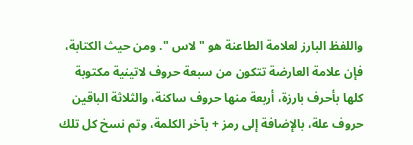واللفظ البارز لعلامة الطاعنة هو " لاس ". ومن حيث الكتابة، فإن علامة العارضة تتكون من سبعة حروف لاتينية مكتوبة كلها بأحرف بارزة، أربعة منها حروف ساكنة، والثلاثة الباقين حروف علة، بالإضافة إلى رمز + بآخر الكلمة، وتم نسخ كل تلك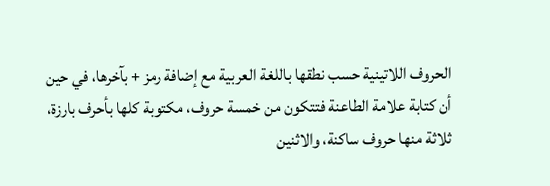الحروف اللاتينية حسب نطقها باللغة العربية مع إضافة رمز + بآخرها، في حين أن كتابة علامة الطاعنة فتتكون من خمسة حروف، مكتوبة كلها بأحرف بارزة، ثلاثة منها حروف ساكنة، والاثنين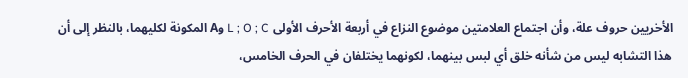الأخريين حروف علة، وأن اجتماع العلامتين موضوع النزاع في أربعة الأحرف الأولى L ; O ; C وA المكونة لكليهما، بالنظر إلى أن هذا التشابه ليس من شأنه خلق أي لبس بينهما، لكونهما يختلفان في الحرف الخامس،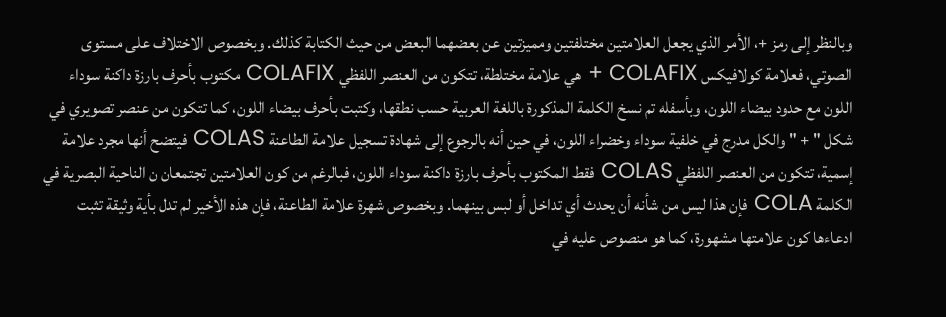وبالنظر إلى رمز +، الأمر الذي يجعل العلامتين مختلفتين ومميزتين عن بعضهما البعض من حيث الكتابة كذلك. وبخصوص الاختلاف على مستوى الصوتي، فعلامة كولافيكس COLAFIX + هي علامة مختلطة، تتكون من العنصر اللفظي COLAFIX مكتوب بأحرف بارزة داكنة سوداء اللون مع حدود بيضاء اللون، وبأسفله تم نسخ الكلمة المذكورة باللغة العربية حسب نطقها، وكتبت بأحرف بيضاء اللون، كما تتكون من عنصر تصويري في شكل " + " والكل مدرج في خلفية سوداء وخضراء اللون، في حين أنه بالرجوع إلى شهادة تسجيل علامة الطاعنة COLAS فيتضح أنها مجرد علامة إسمية، تتكون من العنصر اللفظي COLAS فقط المكتوب بأحرف بارزة داكنة سوداء اللون، فبالرغم من كون العلامتين تجتمعان ن الناحية البصرية في الكلمة COLA فإن هذا ليس من شأنه أن يحدث أي تداخل أو لبس بينهما. وبخصوص شهرة علامة الطاعنة، فإن هذه الأخير لم تدل بأية وثيقة تثبت ادعاءها كون علامتها مشهورة، كما هو منصوص عليه في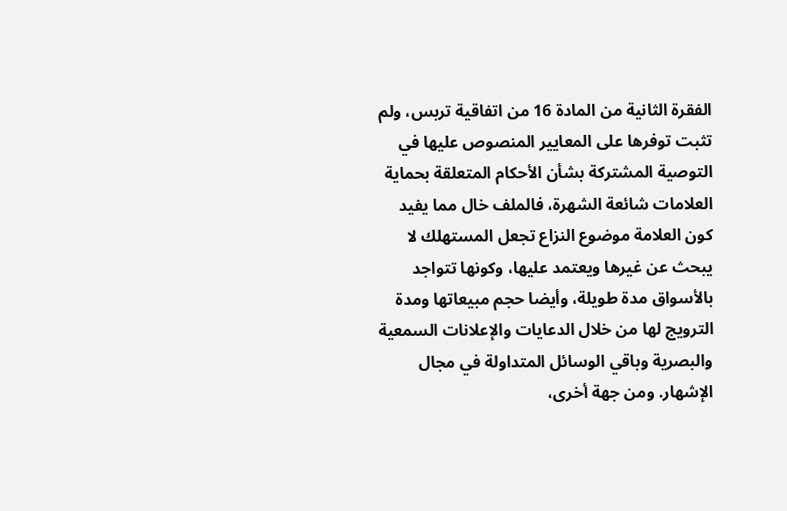الفقرة الثانية من المادة 16 من اتفاقية تربس، ولم تثبت توفرها على المعايير المنصوص عليها في التوصية المشتركة بشأن الأحكام المتعلقة بحماية العلامات شائعة الشهرة، فالملف خال مما يفيد كون العلامة موضوع النزاع تجعل المستهلك لا يبحث عن غيرها ويعتمد عليها، وكونها تتواجد بالأسواق مدة طويلة، وأيضا حجم مبيعاتها ومدة الترويج لها من خلال الدعايات والإعلانات السمعية والبصرية وباقي الوسائل المتداولة في مجال الإشهار. ومن جهة أخرى،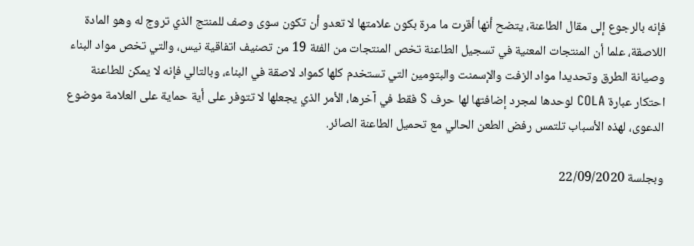فإنه بالرجوع إلى مقال الطاعنة، يتضح أنها أقرت ما مرة بكون علامتها لا تعدو أن تكون سوى وصف للمنتج الذي تروج له وهو المادة اللاصقة، علما أن المنتجات المعنية في تسجيل الطاعنة تخص المنتجات من الفئة 19 من تصنيف اتفاقية نيس، والتي تخص مواد البناء وصيانة الطرق وتحديدا مواد الزفت والإسمنت والبتومين التي تستخدم كلها كمواد لاصقة في البناء، وبالتالي فإنه لا يمكن للطاعنة احتكار عبارة COLA لوحدها لمجرد إضافتها لها حرف S فقط في آخرها، الأمر الذي يجعلها لا تتوفر على أية حماية على العلامة موضوع الدعوى، لهذه الأسباب تلتمس رفض الطعن الحالي مع تحميل الطاعنة الصائر.

وبجلسة 22/09/2020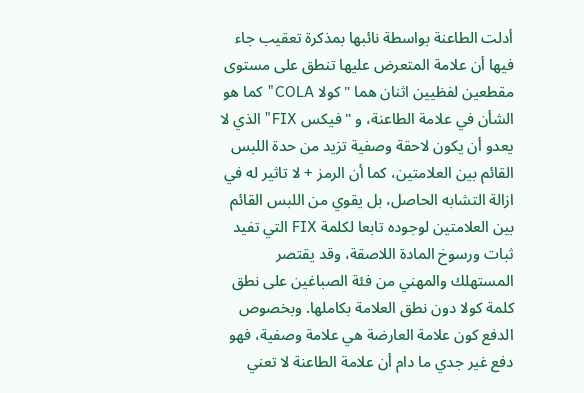أدلت الطاعنة بواسطة نائبها بمذكرة تعقيب جاء فيها أن علامة المتعرض عليها تنطق على مستوى مقطعين لفظيين اثنان هما " كولا COLA" كما هو الشأن في علامة الطاعنة، و " فيكس FIX" الذي لا يعدو أن يكون لاحقة وصفية تزيد من حدة اللبس القائم بين العلامتين، كما أن الرمز + لا تاثير له في ازالة التشابه الحاصل، بل يقوي من اللبس القائم بين العلامتين لوجوده تابعا لكلمة FIX التي تفيد ثبات ورسوخ المادة اللاصقة، وقد يقتصر المستهلك والمهني من فئة الصباغين على نطق كلمة كولا دون نطق العلامة بكاملها. وبخصوص الدفع كون علامة العارضة هي علامة وصفية، فهو دفع غير جدي ما دام أن علامة الطاعنة لا تعني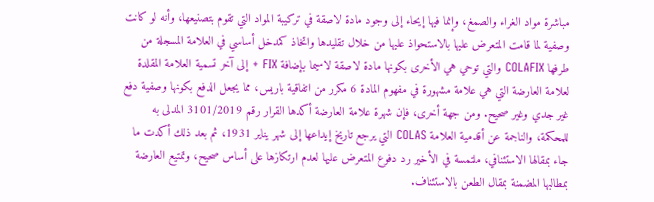مباشرة مواد الغراء والصمغ، وإنما فيها إيحاء إلى وجود مادة لاصقة في تركيبة المواد التي تقوم بتصنيعها، وأنه لو كانت وصفية لما قامت المتعرض عليها بالاستحواذ عليها من خلال تقليدها واتخاذ كمدخل أساسي في العلامة المسجلة من طرفها COLAFIX والتي توحي هي الأخرى بكونها مادة لاصقة لاسيما بإضافة FIX + إلى آخر تسمية العلامة المقلدة لعلامة العارضة التي هي علامة مشهورة في مفهوم المادة 6 مكرر من اتفاقية باريس، مما يجعل الدفع بكونها وصفية دفع غير جدي وغير صحيح. ومن جهة أخرى، فإن شهرة علامة العارضة أكدها القرار رقم 3101/2019 المدلى به للمحكمة، والناجمة عن أقدمية العلامة COLAS التي يرجع تاريخ إيداعها إلى شهر يناير 1931، ثم بعد ذلك أكدت ما جاء بمقالها الاستئنافي، ملتمسة في الأخير رد دفوع المتعرض عليها لعدم ارتكازها على أساس صحيح، وتمتيع العارضة بمطالبها المضمنة بمقال الطعن بالاستئناف.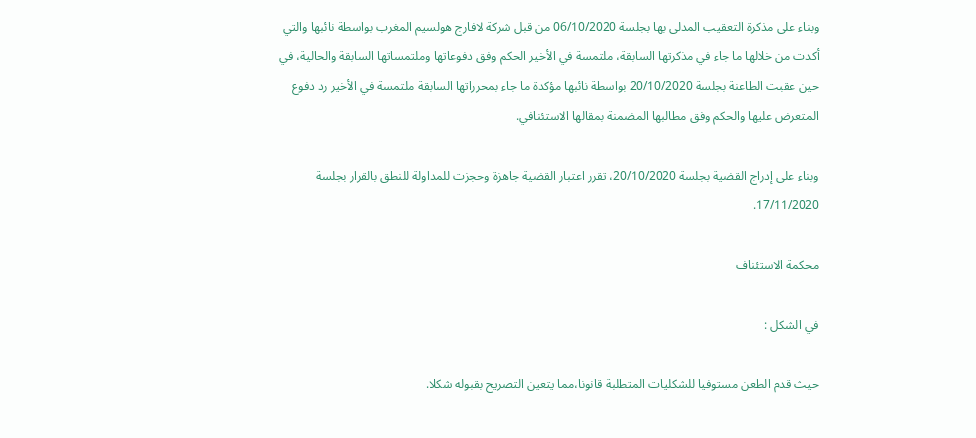وبناء على مذكرة التعقيب المدلى بها بجلسة 06/10/2020 من قبل شركة لافارج هولسيم المغرب بواسطة نائبها والتي أكدت من خلالها ما جاء في مذكرتها السابقة، ملتمسة في الأخير الحكم وفق دفوعاتها وملتمساتها السابقة والحالية، في حين عقبت الطاعنة بجلسة 20/10/2020 بواسطة نائبها مؤكدة ما جاء بمحرراتها السابقة ملتمسة في الأخير رد دفوع المتعرض عليها والحكم وفق مطالبها المضمنة بمقالها الاستئنافي.

وبناء على إدراج القضية بجلسة 20/10/2020، تقرر اعتبار القضية جاهزة وحجزت للمداولة للنطق بالقرار بجلسة 17/11/2020.

محكمة الاستئناف

في الشكل :

حيث قدم الطعن مستوفيا للشكليات المتطلبة قانونا،مما يتعين التصريح بقبوله شكلا.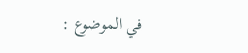في الموضوع :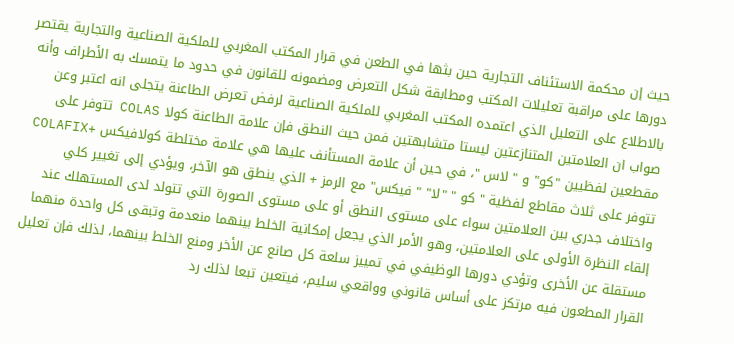حيث إن محكمة الاستئناف التجارية حين بثها في الطعن في قرار المكتب المغربي للملكية الصناعية والتجارية يقتصر دورها على مراقبة تعليلات المكتب ومطابقة شكل التعرض ومضمونه للقانون في حدود ما يتمسك به الأطراف وأنه بالاطلاع على التعليل الذي اعتمده المكتب المغربي للملكية الصناعية لرفض تعرض الطاعنة يتجلى انه اعتبر وعن صواب ان العلامتين المتنازعتين ليستا متشابهتين فمن حيث النطق فإن علامة الطاعنة كولا COLAS تتوفر على مقطعين لفظيين "كو" و " لاس "، في حين أن علامة المستأنف عليها هي علامة مختلطة كولافيكس +COLAFIX تتوفر على ثلاث مقاطع لفظية " كو " "لا" " فيكس" مع الرمز + الذي ينطق هو الآخر، ويؤدي إلى تغيير كلي واختلاف جدري بين العلامتين سواء على مستوى النطق أو على مستوى الصورة التي تتولد لدى المستهلك عند إلقاء النظرة الأولى على العلامتين، وهو الأمر الذي يجعل إمكانية الخلط بينهما منعدمة وتبقى كل واحدة منهما مستقلة عن الأخرى وتؤدي دورها الوظيفي في تمييز سلعة كل صانع عن الأخر ومنع الخلط بينهما، لذلك فإن تعليل القرار المطعون فيه مرتكز على أساس قانوني وواقعي سليم، فيتعين تبعا لذلك رد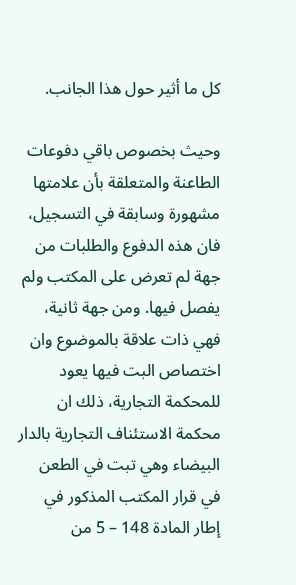كل ما أثير حول هذا الجانب.

وحيث بخصوص باقي دفوعات الطاعنة والمتعلقة بأن علامتها مشهورة وسابقة في التسجيل، فان هذه الدفوع والطلبات من جهة لم تعرض على المكتب ولم يفصل فيها. ومن جهة ثانية، فهي ذات علاقة بالموضوع وان اختصاص البت فيها يعود للمحكمة التجارية، ذلك ان محكمة الاستئناف التجارية بالدار البيضاء وهي تبت في الطعن في قرار المكتب المذكور في إطار المادة 148 – 5 من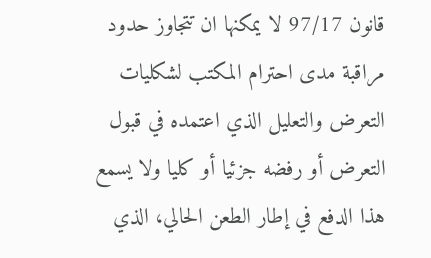قانون 97/17 لا يمكنها ان تتجاوز حدود مراقبة مدى احترام المكتب لشكليات التعرض والتعليل الذي اعتمده في قبول التعرض أو رفضه جزئيا أو كليا ولا يسمع هذا الدفع في إطار الطعن الحالي، الذي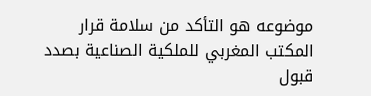موضوعه هو التأكد من سلامة قرار المكتب المغربي للملكية الصناعية بصدد قبول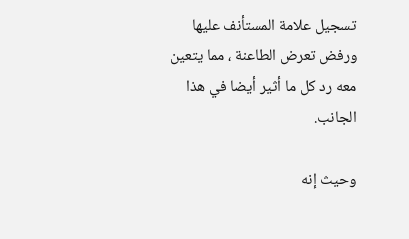تسجيل علامة المستأنف عليها ورفض تعرض الطاعنة ، مما يتعين معه رد كل ما أثير أيضا في هذا الجانب.

وحيث إنه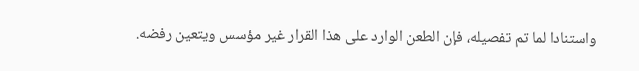واستنادا لما تم تفصيله، فإن الطعن الوارد على هذا القرار غير مؤسس ويتعين رفضه.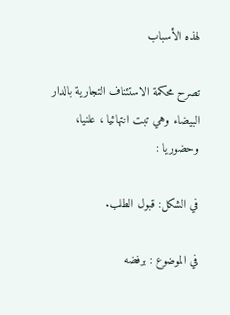لهذه الأسباب

تصرح محكمة الاستئناف التجارية بالدار البيضاء وهي تبت انتهائيا ، علنيا، وحضوريا :

في الشكل: قبول الطلب.

في الموضوع : برفضه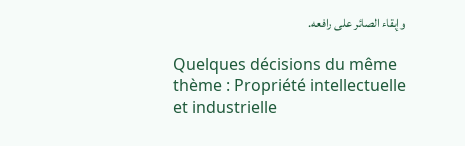وإبقاء الصائر على رافعه.

Quelques décisions du même thème : Propriété intellectuelle et industrielle